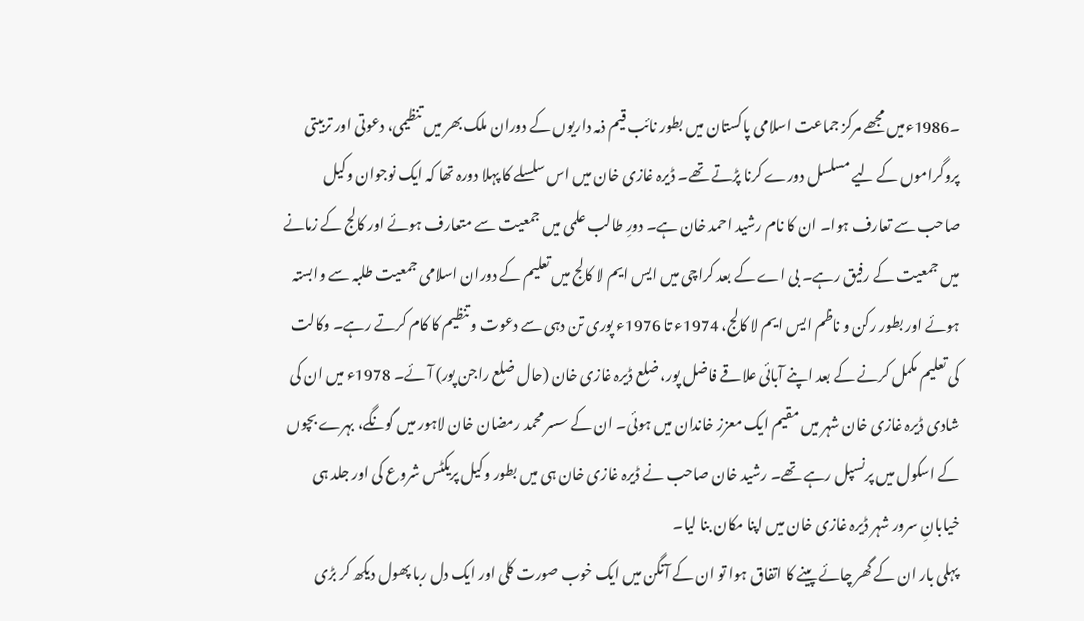۔1986ءمیں مجھے مرکز جماعت اسلامی پاکستان میں بطور نائب قیم ذمہ داریوں کے دوران ملک بھر میں تنظیمی، دعوتی اور تربیتی پروگراموں کے لیے مسلسل دورے کرنا پڑتے تھے۔ ڈیرہ غازی خان میں اس سلسلے کا پہلا دورہ تھا کہ ایک نوجوان وکیل صاحب سے تعارف ہوا۔ ان کا نام رشید احمد خان ہے۔ دورِ طالب علمی میں جمعیت سے متعارف ہوئے اور کالج کے زمانے میں جمعیت کے رفیق رہے۔ بی اے کے بعد کراچی میں ایس ایم لا کالج میں تعلیم کے دوران اسلامی جمعیت طلبہ سے وابستہ ہوئے اور بطور رکن و ناظم ایس ایم لا کالج، 1974ء تا 1976ء پوری تن دہی سے دعوت و تنظیم کا کام کرتے رہے۔ وکالت کی تعلیم مکمل کرنے کے بعد اپنے آبائی علاقے فاضل پور، ضلع ڈیرہ غازی خان (حال ضلع راجن پور) آئے۔ 1978ء میں ان کی شادی ڈیرہ غازی خان شہر میں مقیم ایک معزز خاندان میں ہوئی۔ ان کے سسر محمد رمضان خان لاہور میں گونگے، بہرے بچوں کے اسکول میں پرنسپل رہے تھے۔ رشید خان صاحب نے ڈیرہ غازی خان ہی میں بطور وکیل پریکٹس شروع کی اور جلد ہی خیابانِ سرور شہر ڈیرہ غازی خان میں اپنا مکان بنا لیا۔
پہلی بار ان کے گھر چائے پینے کا اتفاق ہوا تو ان کے آنگن میں ایک خوب صورت کلی اور ایک دل ربا پھول دیکھ کر بڑی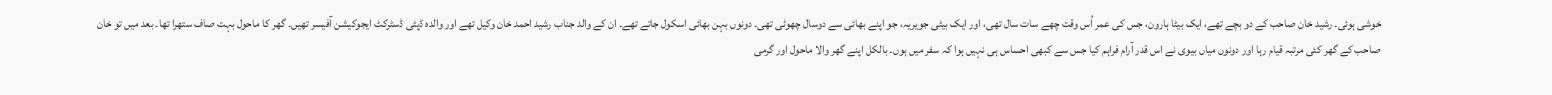خوشی ہوئی۔ رشید خان صاحب کے دو بچے تھے، ایک بیٹا ہارون، جس کی عمر اُس وقت چھے سات سال تھی، اور ایک بیٹی جویریہ، جو اپنے بھائی سے دوسال چھوٹی تھی۔ دونوں بہن بھائی اسکول جاتے تھے۔ ان کے والد جناب رشید احمد خان وکیل تھے اور والدہ ڈپٹی ڈسٹرکٹ ایجوکیشن آفیسر تھیں۔ گھر کا ماحول بہت صاف ستھرا تھا۔ بعد میں تو خان صاحب کے گھر کئی مرتبہ قیام رہا اور دونوں میاں بیوی نے اس قدر آرام فراہم کیا جس سے کبھی احساس ہی نہیں ہوا کہ سفر میں ہوں۔ بالکل اپنے گھر والا ماحول اور گرمی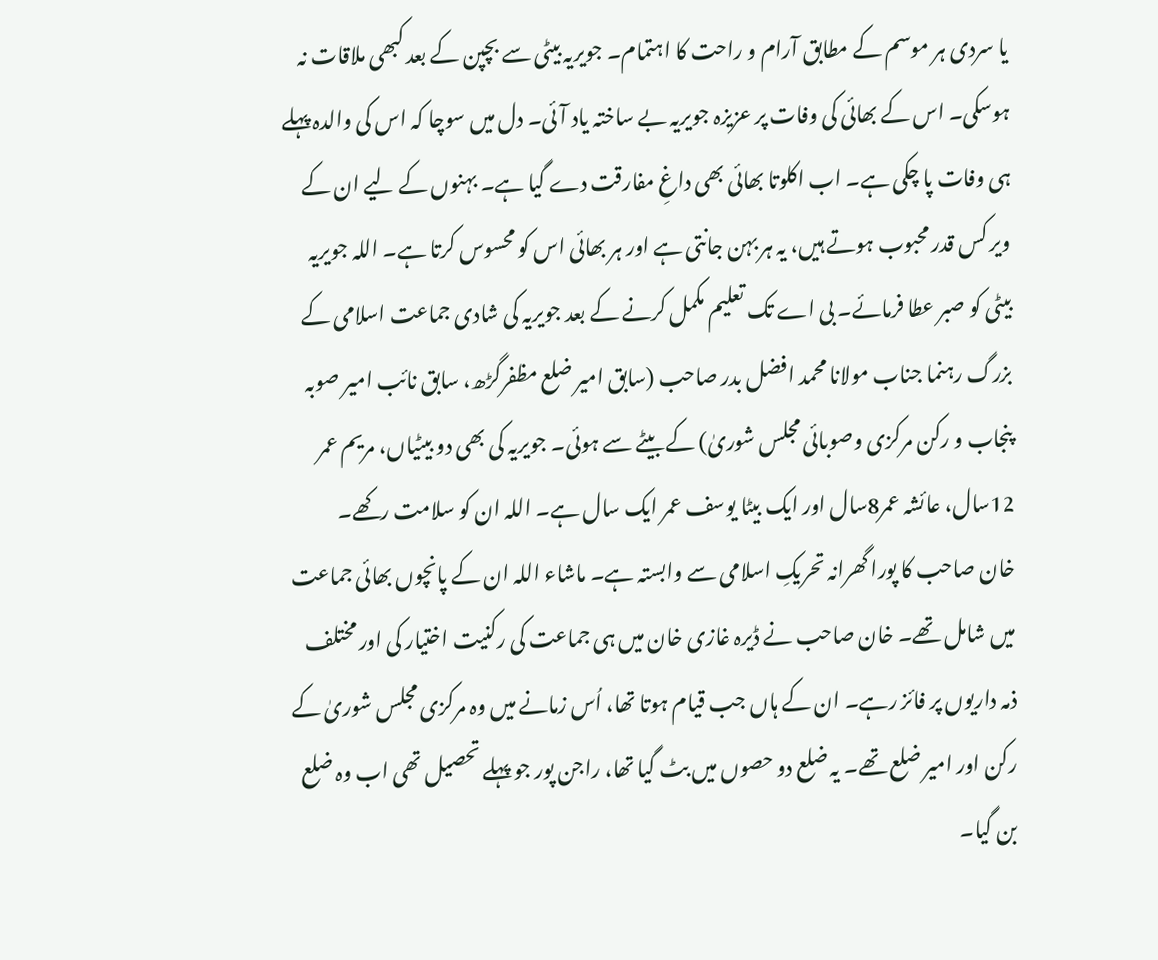یا سردی ہر موسم کے مطابق آرام و راحت کا اہتمام۔ جویریہ بیٹی سے بچپن کے بعد کبھی ملاقات نہ ہوسکی۔ اس کے بھائی کی وفات پر عزیزہ جویریہ بے ساختہ یاد آئی۔ دل میں سوچا کہ اس کی والدہ پہلے ہی وفات پا چکی ہے۔ اب اکلوتا بھائی بھی داغِ مفارقت دے گیا ہے۔ بہنوں کے لیے ان کے ویر کس قدر محبوب ہوتے ہیں، یہ ہر بہن جانتی ہے اور ہر بھائی اس کو محسوس کرتا ہے۔ اللہ جویریہ بیٹی کو صبر عطا فرمائے۔ بی اے تک تعلیم مکمل کرنے کے بعد جویریہ کی شادی جماعت اسلامی کے بزرگ رہنما جناب مولانا محمد افضل بدر صاحب (سابق امیر ضلع مظفرگڑھ، سابق نائب امیر صوبہ پنجاب و رکن مرکزی وصوبائی مجلس شوریٰ) کے بیٹے سے ہوئی۔ جویریہ کی بھی دو بیٹیاں، مریم عمر 12سال، عائشہ عمر8سال اور ایک بیٹا یوسف عمر ایک سال ہے۔ اللہ ان کو سلامت رکھے۔
خان صاحب کا پورا گھرانہ تحریکِ اسلامی سے وابستہ ہے۔ ماشاء اللہ ان کے پانچوں بھائی جماعت میں شامل تھے۔ خان صاحب نے ڈیرہ غازی خان میں ہی جماعت کی رکنیت اختیار کی اور مختلف ذمہ داریوں پر فائز رہے۔ ان کے ہاں جب قیام ہوتا تھا، اُس زمانے میں وہ مرکزی مجلس شوریٰ کے رکن اور امیر ضلع تھے۔ یہ ضلع دو حصوں میں بٹ گیا تھا، راجن پور جو پہلے تحصیل تھی اب وہ ضلع بن گیا۔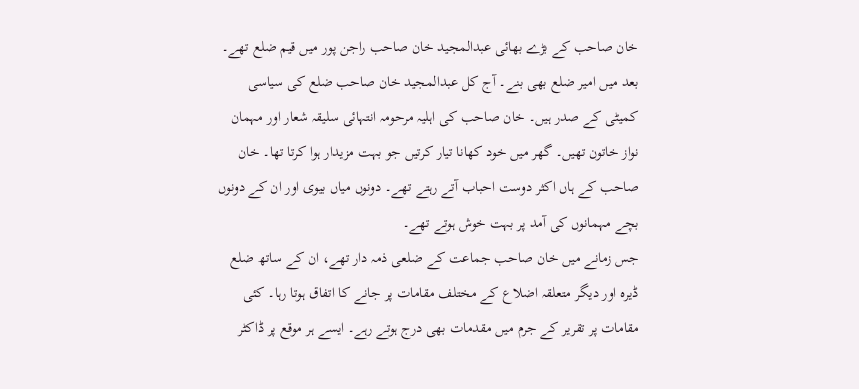خان صاحب کے بڑے بھائی عبدالمجید خان صاحب راجن پور میں قیم ضلع تھے۔ بعد میں امیر ضلع بھی بنے۔ آج کل عبدالمجید خان صاحب ضلع کی سیاسی کمیٹی کے صدر ہیں۔ خان صاحب کی اہلیہ مرحومہ انتہائی سلیقہ شعار اور مہمان نواز خاتون تھیں۔ گھر میں خود کھانا تیار کرتیں جو بہت مزیدار ہوا کرتا تھا۔ خان صاحب کے ہاں اکثر دوست احباب آتے رہتے تھے۔ دونوں میاں بیوی اور ان کے دونوں بچے مہمانوں کی آمد پر بہت خوش ہوتے تھے۔
جس زمانے میں خان صاحب جماعت کے ضلعی ذمہ دار تھے، ان کے ساتھ ضلع ڈیرہ اور دیگر متعلقہ اضلاع کے مختلف مقامات پر جانے کا اتفاق ہوتا رہا۔ کئی مقامات پر تقریر کے جرم میں مقدمات بھی درج ہوتے رہے۔ ایسے ہر موقع پر ڈاکٹر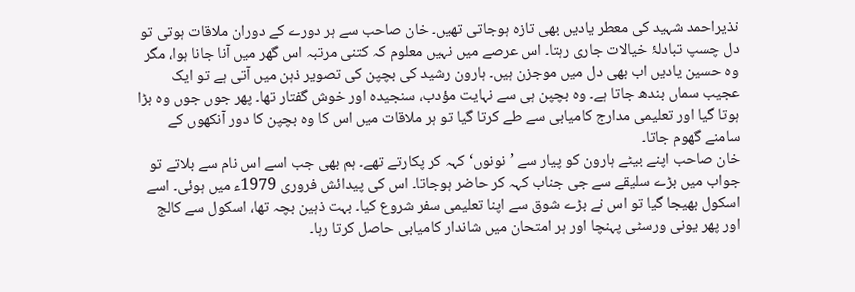نذیراحمد شہید کی معطر یادیں بھی تازہ ہوجاتی تھیں۔ خان صاحب سے ہر دورے کے دوران ملاقات ہوتی تو دل چسپ تبادلۂ خیالات جاری رہتا۔ اس عرصے میں نہیں معلوم کہ کتنی مرتبہ اس گھر میں آنا جانا ہوا، مگر وہ حسین یادیں اب بھی دل میں موجزن ہیں۔ ہارون رشید کی بچپن کی تصویر ذہن میں آتی ہے تو ایک عجیب سماں بندھ جاتا ہے۔ وہ بچپن ہی سے نہایت مؤدب، سنجیدہ اور خوش گفتار تھا۔ پھر جوں جوں وہ بڑا ہوتا گیا اور تعلیمی مدارج کامیابی سے طے کرتا گیا تو ہر ملاقات میں اس کا وہ بچپن کا دور آنکھوں کے سامنے گھوم جاتا۔
خان صاحب اپنے بیٹے ہارون کو پیار سے ’نونوں‘ کہہ کر پکارتے تھے۔ ہم بھی جب اسے اس نام سے بلاتے تو جواب میں بڑے سلیقے سے جی جناب کہہ کر حاضر ہوجاتا۔ اس کی پیدائش فروری 1979ء میں ہوئی۔ اسے اسکول بھیجا گیا تو اس نے بڑے شوق سے اپنا تعلیمی سفر شروع کیا۔ بہت ذہین بچہ تھا، اسکول سے کالج اور پھر یونی ورسٹی پہنچا اور ہر امتحان میں شاندار کامیابی حاصل کرتا رہا۔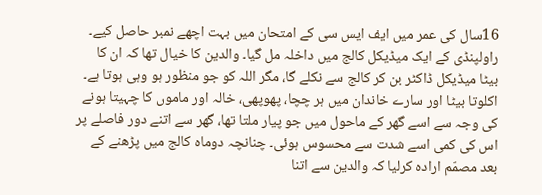16سال کی عمر میں ایف ایس سی کے امتحان میں بہت اچھے نمبر حاصل کیے۔ راولپنڈی کے ایک میڈیکل کالج میں داخلہ مل گیا۔ والدین کا خیال تھا کہ ان کا بیٹا میڈیکل ڈاکٹر بن کر کالج سے نکلے گا، مگر اللہ کو جو منظور ہو وہی ہوتا ہے۔ اکلوتا بیٹا اور سارے خاندان میں ہر چچا، پھوپھی، خالہ اور ماموں کا چہیتا ہونے کی وجہ سے اسے گھر کے ماحول میں جو پیار ملتا تھا، گھر سے اتنے دور فاصلے پر اس کی کمی اسے شدت سے محسوس ہوئی۔ چنانچہ دوماہ کالج میں پڑھنے کے بعد مصمّم ارادہ کرلیا کہ والدین سے اتنا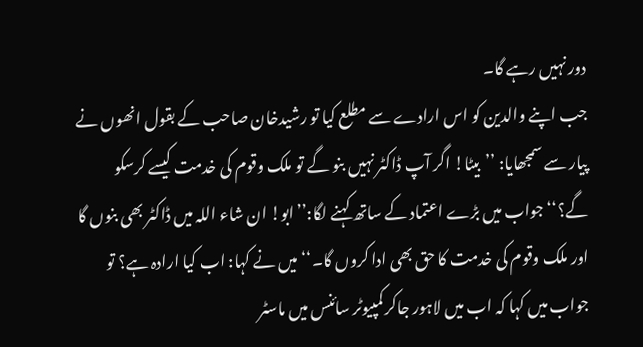دور نہیں رہے گا۔
جب اپنے والدین کو اس ارادے سے مطلع کیا تو رشیدخان صاحب کے بقول انھوں نے پیار سے سمجھایا: ’’بیٹا! اگر آپ ڈاکٹر نہیں بنو گے تو ملک وقوم کی خدمت کیسے کرسکو گے؟‘‘ جواب میں بڑے اعتماد کے ساتھ کہنے لگا:’’ابو! ان شاء اللہ میں ڈاکٹر بھی بنوں گا اور ملک وقوم کی خدمت کا حق بھی ادا کروں گا۔‘‘ میں نے کہا: اب کیا ارادہ ہے؟ تو جواب میں کہا کہ اب میں لاہور جاکر کمپیوٹر سائنس میں ماسٹر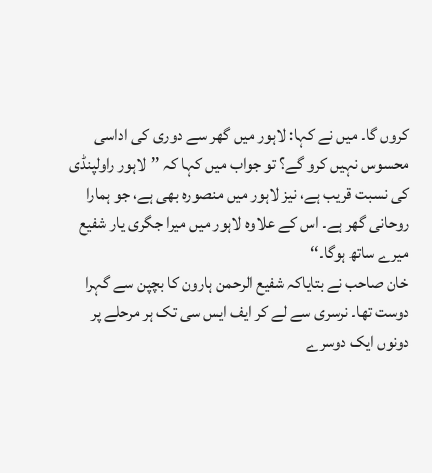کروں گا۔ میں نے کہا: لاہور میں گھر سے دوری کی اداسی محسوس نہیں کرو گے؟ تو جواب میں کہا کہ ’’لاہور راولپنڈی کی نسبت قریب ہے، نیز لاہور میں منصورہ بھی ہے، جو ہمارا روحانی گھر ہے۔ اس کے علاوہ لاہور میں میرا جگری یار شفیع میرے ساتھ ہوگا۔‘‘
خان صاحب نے بتایاکہ شفیع الرحمن ہارون کا بچپن سے گہرا دوست تھا۔ نرسری سے لے کر ایف ایس سی تک ہر مرحلے پر دونوں ایک دوسرے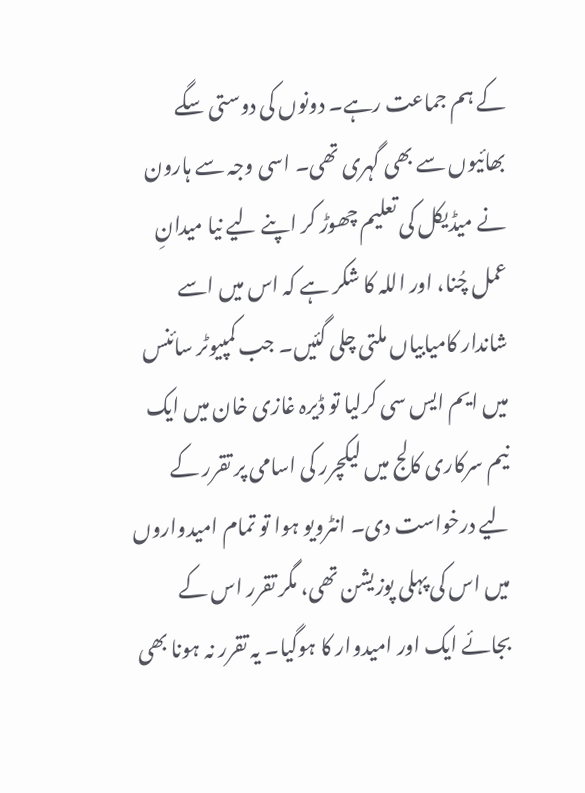کے ہم جماعت رہے۔ دونوں کی دوستی سگے بھائیوں سے بھی گہری تھی۔ اسی وجہ سے ہارون نے میڈیکل کی تعلیم چھوڑ کر اپنے لیے نیا میدانِ عمل چُنا، اور اللہ کا شکر ہے کہ اس میں اسے شاندار کامیابیاں ملتی چلی گئیں۔ جب کمپیوٹر سائنس میں ایم ایس سی کرلیا تو ڈیرہ غازی خان میں ایک نیم سرکاری کالج میں لیکچرر کی اسامی پر تقرر کے لیے درخواست دی۔ انٹرویو ہوا تو تمام امیدواروں میں اس کی پہلی پوزیشن تھی، مگر تقرر اس کے بجائے ایک اور امیدوار کا ہوگیا۔ یہ تقرر نہ ہونا بھی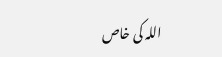اللہ کی خاص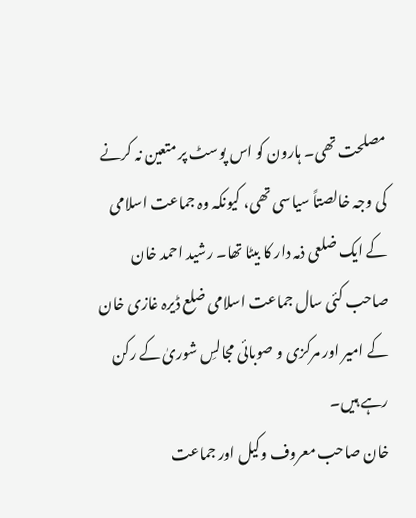مصلحت تھی۔ ہارون کو اس پوسٹ پر متعین نہ کرنے کی وجہ خالصتاً سیاسی تھی، کیونکہ وہ جماعت اسلامی کے ایک ضلعی ذمہ دار کا بیٹا تھا۔ رشید احمد خان صاحب کئی سال جماعت اسلامی ضلع ڈیرہ غازی خان کے امیر اور مرکزی و صوبائی مجالسِ شوریٰ کے رکن رہے ہیں۔
خان صاحب معروف وکیل اور جماعت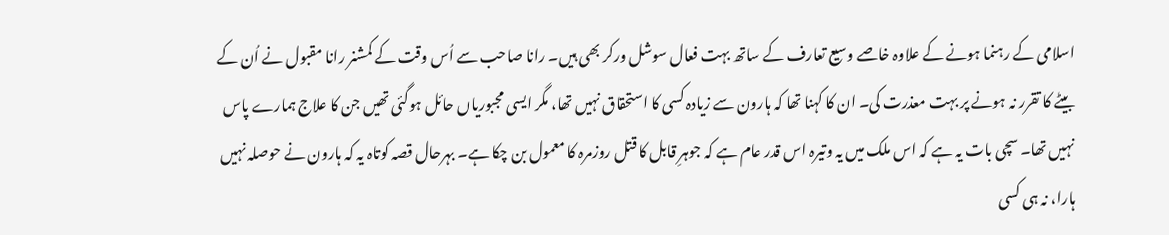اسلامی کے رہنما ہونے کے علاوہ خاصے وسیع تعارف کے ساتھ بہت فعال سوشل ورکر بھی ہیں۔ رانا صاحب سے اُس وقت کے کمشنر رانا مقبول نے اُن کے بیٹے کا تقرر نہ ہونے پر بہت معذرت کی۔ ان کا کہنا تھا کہ ہارون سے زیادہ کسی کا استحقاق نہیں تھا، مگر ایسی مجبوریاں حائل ہوگئی تھیں جن کا علاج ہمارے پاس نہیں تھا۔ سچی بات یہ ہے کہ اس ملک میں یہ وتیرہ اس قدر عام ہے کہ جوہرِ قابل کا قتل روزمرہ کا معمول بن چکا ہے۔ بہرحال قصہ کوتاہ یہ کہ ہارون نے حوصلہ نہیں ہارا، نہ ہی کسی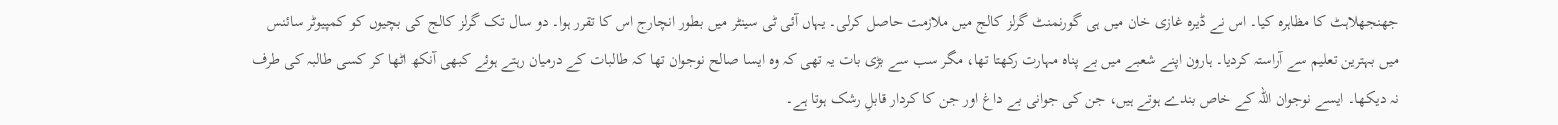جھنجھلاہٹ کا مظاہرہ کیا۔ اس نے ڈیرہ غازی خان میں ہی گورنمنٹ گرلز کالج میں ملازمت حاصل کرلی۔ یہاں آئی ٹی سینٹر میں بطور انچارج اس کا تقرر ہوا۔ دو سال تک گرلز کالج کی بچیوں کو کمپیوٹر سائنس میں بہترین تعلیم سے آراستہ کردیا۔ ہارون اپنے شعبے میں بے پناہ مہارت رکھتا تھا، مگر سب سے بڑی بات یہ تھی کہ وہ ایسا صالح نوجوان تھا کہ طالبات کے درمیان رہتے ہوئے کبھی آنکھ اٹھا کر کسی طالبہ کی طرف نہ دیکھا۔ ایسے نوجوان اللہ کے خاص بندے ہوتے ہیں، جن کی جوانی بے داغ اور جن کا کردار قابلِ رشک ہوتا ہے۔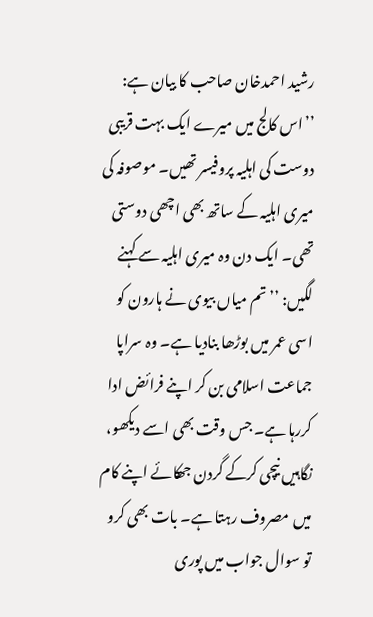رشید احمدخان صاحب کا بیان ہے: ’’اس کالج میں میرے ایک بہت قریبی دوست کی اہلیہ پروفیسر تھیں۔ موصوفہ کی میری اہلیہ کے ساتھ بھی اچھی دوستی تھی۔ ایک دن وہ میری اہلیہ سے کہنے لگیں: ’’تم میاں بیوی نے ہارون کو اسی عمر میں بوڑھا بنادیا ہے۔ وہ سراپا جماعت اسلامی بن کر اپنے فرائض ادا کررہا ہے۔ جس وقت بھی اسے دیکھو، نگاہیں نیچی کرکے گردن جھکائے اپنے کام میں مصروف رہتا ہے۔ بات بھی کرو تو سوال جواب میں پوری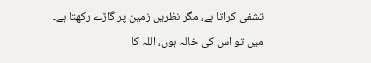تشفی کراتا ہے، مگر نظریں زمین پر گاڑے رکھتا ہے۔ میں تو اس کی خالہ ہوں، اللہ کا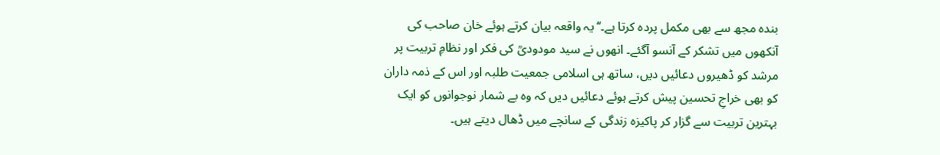بندہ مجھ سے بھی مکمل پردہ کرتا ہے۔‘‘ یہ واقعہ بیان کرتے ہوئے خان صاحب کی آنکھوں میں تشکر کے آنسو آگئے۔ انھوں نے سید مودودیؒ کی فکر اور نظامِ تربیت پر مرشد کو ڈھیروں دعائیں دیں، ساتھ ہی اسلامی جمعیت طلبہ اور اس کے ذمہ داران کو بھی خراجِ تحسین پیش کرتے ہوئے دعائیں دیں کہ وہ بے شمار نوجوانوں کو ایک بہترین تربیت سے گزار کر پاکیزہ زندگی کے سانچے میں ڈھال دیتے ہیں۔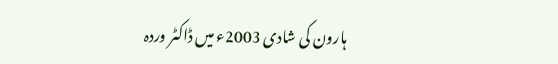ہارون کی شادی 2003ء میں ڈاکٹر وردہ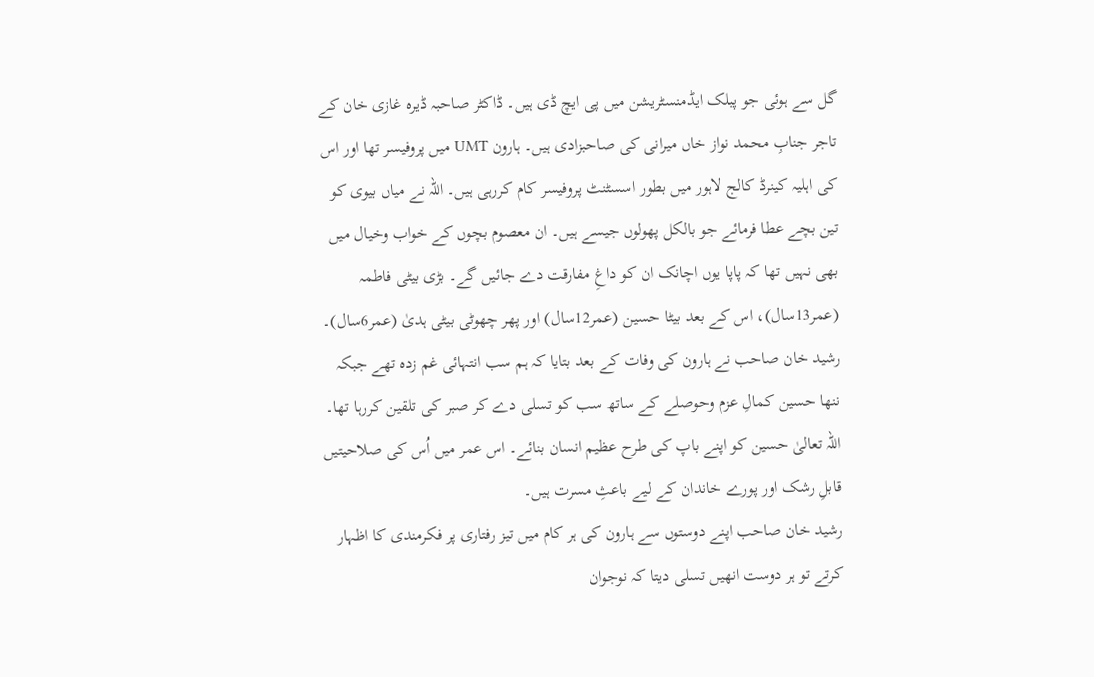گل سے ہوئی جو پبلک ایڈمنسٹریشن میں پی ایچ ڈی ہیں۔ ڈاکٹر صاحبہ ڈیرہ غازی خان کے تاجر جنابِ محمد نواز خاں میرانی کی صاحبزادی ہیں۔ ہارون UMT میں پروفیسر تھا اور اس کی اہلیہ کینرڈ کالج لاہور میں بطور اسسٹنٹ پروفیسر کام کررہی ہیں۔ اللہ نے میاں بیوی کو تین بچے عطا فرمائے جو بالکل پھولوں جیسے ہیں۔ ان معصوم بچوں کے خواب وخیال میں بھی نہیں تھا کہ پاپا یوں اچانک ان کو داغِ مفارقت دے جائیں گے۔ بڑی بیٹی فاطمہ (عمر13سال)، اس کے بعد بیٹا حسین (عمر12سال) اور پھر چھوٹی بیٹی ہدیٰ (عمر6سال)۔ رشید خان صاحب نے ہارون کی وفات کے بعد بتایا کہ ہم سب انتہائی غم زدہ تھے جبکہ ننھا حسین کمالِ عزم وحوصلے کے ساتھ سب کو تسلی دے کر صبر کی تلقین کررہا تھا۔ اللہ تعالیٰ حسین کو اپنے باپ کی طرح عظیم انسان بنائے۔ اس عمر میں اُس کی صلاحیتیں قابلِ رشک اور پورے خاندان کے لیے باعثِ مسرت ہیں۔
رشید خان صاحب اپنے دوستوں سے ہارون کی ہر کام میں تیز رفتاری پر فکرمندی کا اظہار کرتے تو ہر دوست انھیں تسلی دیتا کہ نوجوان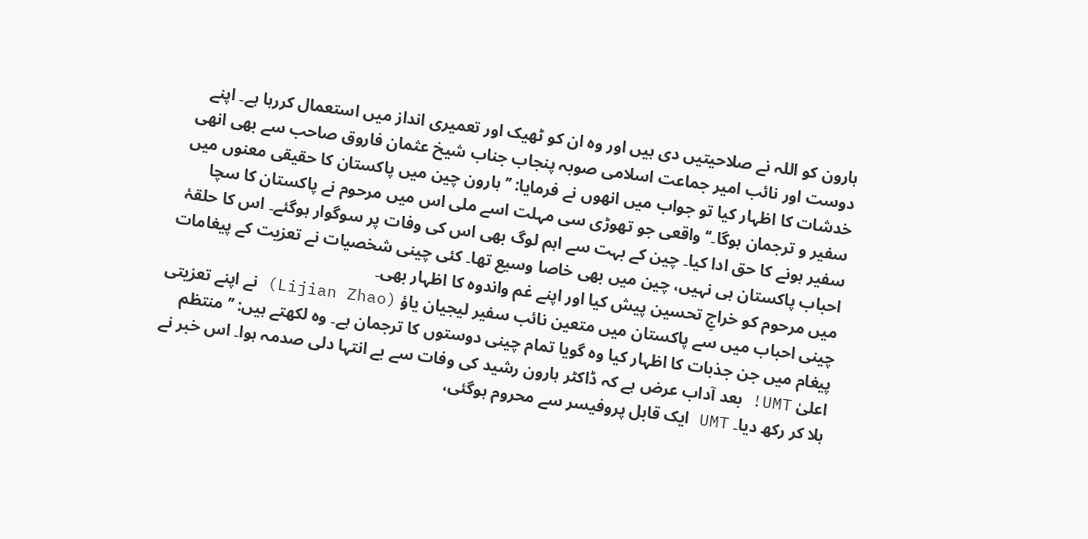ہارون کو اللہ نے صلاحیتیں دی ہیں اور وہ ان کو ٹھیک اور تعمیری انداز میں استعمال کررہا ہے۔ اپنے دوست اور نائب امیر جماعت اسلامی صوبہ پنجاب جناب شیخ عثمان فاروق صاحب سے بھی انھی خدشات کا اظہار کیا تو جواب میں انھوں نے فرمایا: ’’ہارون چین میں پاکستان کا حقیقی معنوں میں سفیر و ترجمان ہوگا۔‘‘ واقعی جو تھوڑی سی مہلت اسے ملی اس میں مرحوم نے پاکستان کا سچا سفیر ہونے کا حق ادا کیا۔ چین کے بہت سے اہم لوگ بھی اس کی وفات پر سوگوار ہوگئے۔ اس کا حلقۂ احباب پاکستان ہی نہیں، چین میں بھی خاصا وسیع تھا۔ کئی چینی شخصیات نے تعزیت کے پیغامات میں مرحوم کو خراجِ تحسین پیش کیا اور اپنے غم واندوہ کا اظہار بھی۔
چینی احباب میں سے پاکستان میں متعین نائب سفیر لیجیان یاؤ (Lijian Zhao) نے اپنے تعزیتی پیغام میں جن جذبات کا اظہار کیا وہ گویا تمام چینی دوستوں کا ترجمان ہے۔ وہ لکھتے ہیں: ’’منتظم اعلیٰ UMT! بعد آداب عرض ہے کہ ڈاکٹر ہارون رشید کی وفات سے بے انتہا دلی صدمہ ہوا۔ اس خبر نے ہلا کر رکھ دیا۔ UMT ایک قابل پروفیسر سے محروم ہوگئی،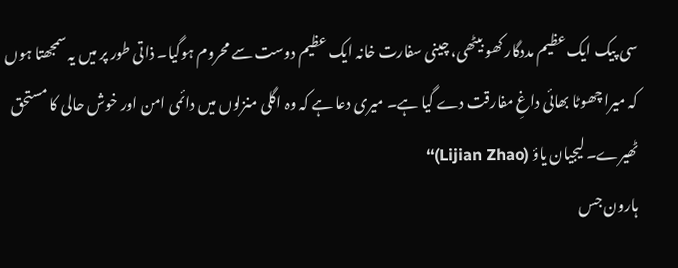سی پیک ایک عظیم مددگار کھو بیٹھی، چینی سفارت خانہ ایک عظیم دوست سے محروم ہوگیا۔ ذاتی طور پر میں یہ سمجھتا ہوں کہ میرا چھوٹا بھائی داغِ مفارقت دے گیا ہے۔ میری دعا ہے کہ وہ اگلی منزلوں میں دائمی امن اور خوش حالی کا مستحق ٹھیرے۔ لیجیان یاؤ (Lijian Zhao)‘‘
ہارون جس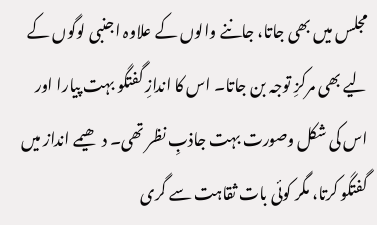مجلس میں بھی جاتا، جاننے والوں کے علاوہ اجنبی لوگوں کے لیے بھی مرکزِ توجہ بن جاتا۔ اس کا اندازِ گفتگو بہت پیارا اور اس کی شکل وصورت بہت جاذبِ نظر تھی۔ دھیمے انداز میں گفتگو کرتا، مگر کوئی بات ثقاہت سے گری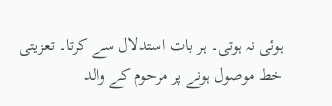ہوئی نہ ہوتی۔ ہر بات استدلال سے کرتا۔ تعزیتی خط موصول ہونے پر مرحوم کے والد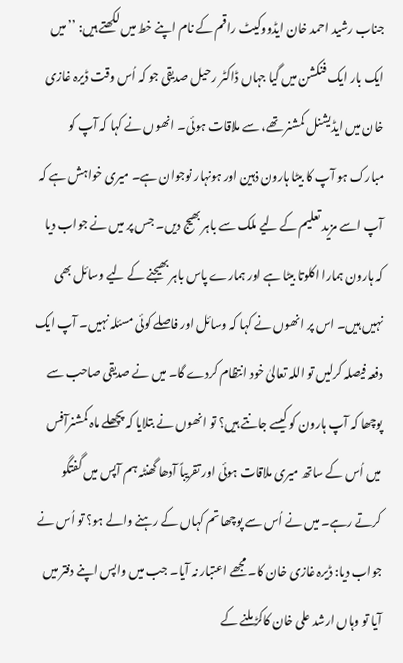جناب رشید احمد خان ایڈووکیٹ راقم کے نام اپنے خط میں لکھتے ہیں: ’’میں ایک بار ایک فنکشن میں گیا جہاں ڈاکٹر رحیل صدیقی جو کہ اُس وقت ڈیرہ غازی خان میں ایڈیشنل کمشنر تھے، سے ملاقات ہوئی۔ انھوں نے کہا کہ آپ کو مبارک ہو آپ کا بیٹا ہارون ذہین اور ہونہار نوجوان ہے۔ میری خواہش ہے کہ آپ اسے مزید تعلیم کے لیے ملک سے باہر بھیج دیں۔ جس پر میں نے جواب دیا کہ ہارون ہمارا اکلوتا بیٹا ہے اور ہمارے پاس باہر بھیجنے کے لیے وسائل بھی نہیں ہیں۔ اس پر انھوں نے کہا کہ وسائل اور فاصلے کوئی مسئلہ نہیں۔ آپ ایک دفعہ فیصلہ کرلیں تو اللہ تعالیٰ خود انتظام کردے گا۔ میں نے صدیقی صاحب سے پوچھا کہ آپ ہارون کو کیسے جانتے ہیں؟ تو انھوں نے بتلایا کہ پچھلے ماہ کمشنرآفس میں اُس کے ساتھ میری ملاقات ہوئی اور تقریباً آدھا گھنٹہ ہم آپس میں گفتگو کرتے رہے۔ میں نے اُس سے پوچھا تم کہاں کے رہنے والے ہو؟ تو اُس نے جواب دیا: ڈیرہ غازی خان کا۔ مجھے اعتبار نہ آیا۔ جب میں واپس اپنے دفتر میں آیا تو وہاں ارشد علی خان کاکڑ ملنے کے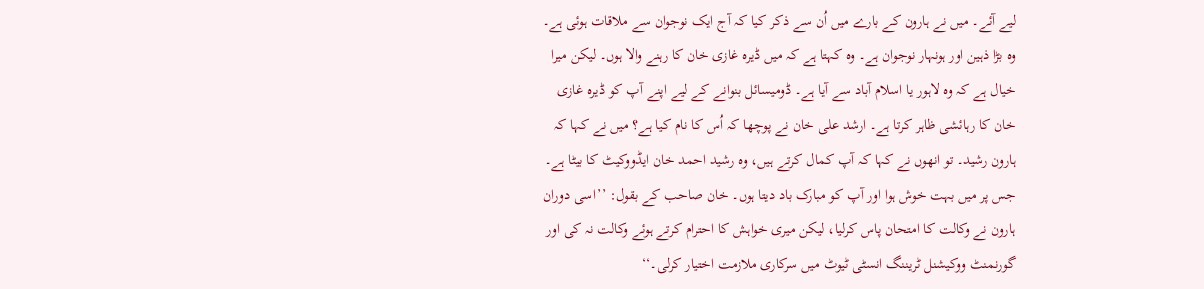لیے آئے۔ میں نے ہارون کے بارے میں اُن سے ذکر کیا کہ آج ایک نوجوان سے ملاقات ہوئی ہے۔ وہ بڑا ذہین اور ہونہار نوجوان ہے۔ وہ کہتا ہے کہ میں ڈیرہ غازی خان کا رہنے والا ہوں۔ لیکن میرا خیال ہے کہ وہ لاہور یا اسلام آباد سے آیا ہے۔ ڈومیسائل بنوانے کے لیے اپنے آپ کو ڈیرہ غازی خان کا رہائشی ظاہر کرتا ہے۔ ارشد علی خان نے پوچھا کہ اُس کا نام کیا ہے؟ میں نے کہا کہ ہارون رشید۔ تو انھوں نے کہا کہ آپ کمال کرتے ہیں، وہ رشید احمد خان ایڈووکیٹ کا بیٹا ہے۔ جس پر میں بہت خوش ہوا اور آپ کو مبارک باد دیتا ہوں۔ خان صاحب کے بقول: ’’اسی دوران ہارون نے وکالت کا امتحان پاس کرلیا، لیکن میری خواہش کا احترام کرتے ہوئے وکالت نہ کی اور گورنمنٹ ووکیشنل ٹریننگ انسٹی ٹیوٹ میں سرکاری ملازمت اختیار کرلی۔‘‘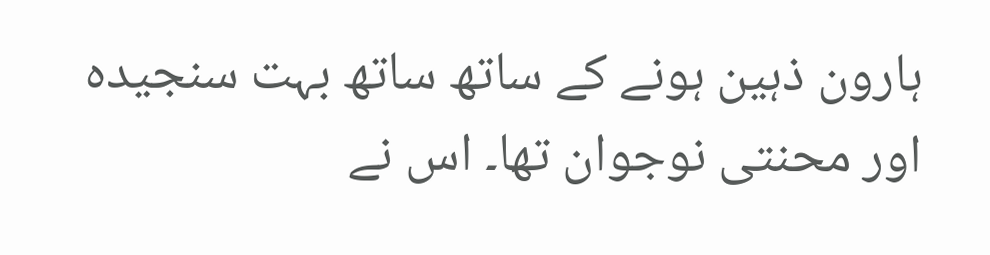ہارون ذہین ہونے کے ساتھ ساتھ بہت سنجیدہ اور محنتی نوجوان تھا۔ اس نے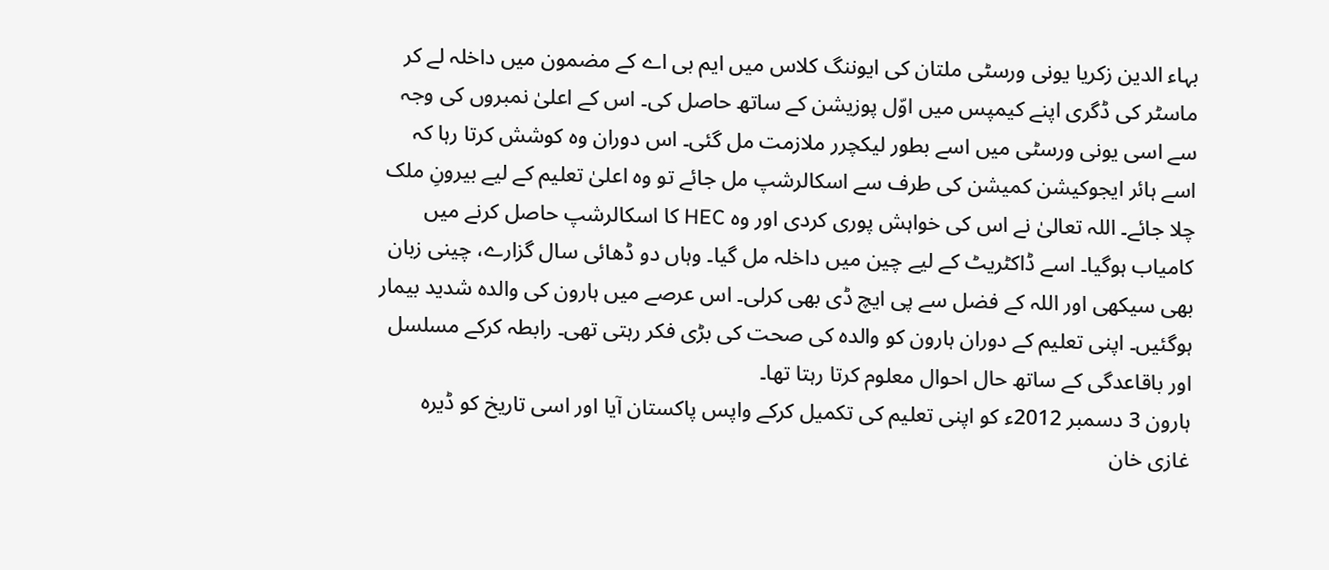بہاء الدین زکریا یونی ورسٹی ملتان کی ایوننگ کلاس میں ایم بی اے کے مضمون میں داخلہ لے کر ماسٹر کی ڈگری اپنے کیمپس میں اوّل پوزیشن کے ساتھ حاصل کی۔ اس کے اعلیٰ نمبروں کی وجہ سے اسی یونی ورسٹی میں اسے بطور لیکچرر ملازمت مل گئی۔ اس دوران وہ کوشش کرتا رہا کہ اسے ہائر ایجوکیشن کمیشن کی طرف سے اسکالرشپ مل جائے تو وہ اعلیٰ تعلیم کے لیے بیرونِ ملک چلا جائے۔ اللہ تعالیٰ نے اس کی خواہش پوری کردی اور وہ HEC کا اسکالرشپ حاصل کرنے میں کامیاب ہوگیا۔ اسے ڈاکٹریٹ کے لیے چین میں داخلہ مل گیا۔ وہاں دو ڈھائی سال گزارے، چینی زبان بھی سیکھی اور اللہ کے فضل سے پی ایچ ڈی بھی کرلی۔ اس عرصے میں ہارون کی والدہ شدید بیمار ہوگئیں۔ اپنی تعلیم کے دوران ہارون کو والدہ کی صحت کی بڑی فکر رہتی تھی۔ رابطہ کرکے مسلسل اور باقاعدگی کے ساتھ حال احوال معلوم کرتا رہتا تھا۔
ہارون 3 دسمبر 2012ء کو اپنی تعلیم کی تکمیل کرکے واپس پاکستان آیا اور اسی تاریخ کو ڈیرہ غازی خان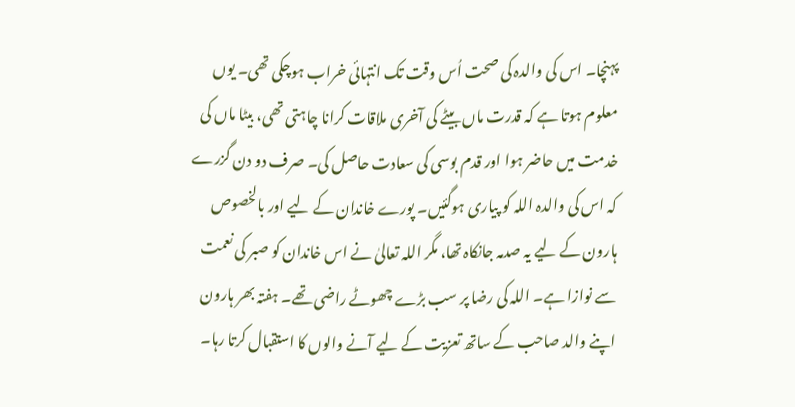پہنچا۔ اس کی والدہ کی صحت اُس وقت تک انتہائی خراب ہوچکی تھی۔ یوں معلوم ہوتا ہے کہ قدرت ماں بیٹے کی آخری ملاقات کرانا چاہتی تھی، بیٹا ماں کی خدمت میں حاضر ہوا اور قدم بوسی کی سعادت حاصل کی۔ صرف دو دن گزرے کہ اس کی والدہ اللہ کو پیاری ہوگئیں۔ پورے خاندان کے لیے اور بالخصوص ہارون کے لیے یہ صدمہ جانکاہ تھا، مگر اللہ تعالیٰ نے اس خاندان کو صبر کی نعمت سے نوازا ہے۔ اللہ کی رضا پر سب بڑے چھوٹے راضی تھے۔ ہفتہ بھر ہارون اپنے والد صاحب کے ساتھ تعزیت کے لیے آنے والوں کا استقبال کرتا رہا۔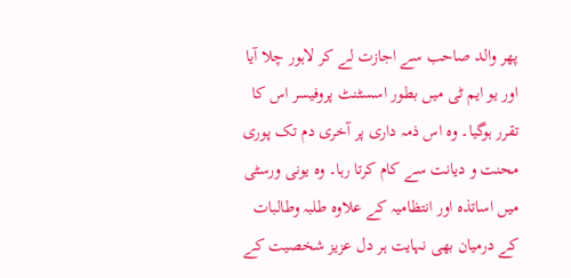پھر والد صاحب سے اجازت لے کر لاہور چلا آیا اور یو ایم ٹی میں بطور اسسٹنٹ پروفیسر اس کا تقرر ہوگیا۔ وہ اس ذمہ داری پر آخری دم تک پوری محنت و دیانت سے کام کرتا رہا۔ وہ یونی ورسٹی میں اساتذہ اور انتظامیہ کے علاوہ طلبہ وطالبات کے درمیان بھی نہایت ہر دل عزیز شخصیت کے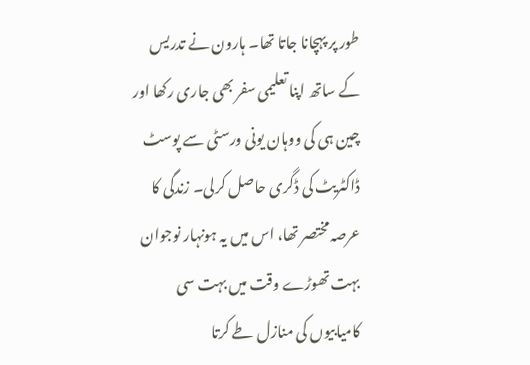طور پر پہچانا جاتا تھا۔ ہارون نے تدریس کے ساتھ اپنا تعلیمی سفر بھی جاری رکھا اور چین ہی کی ووہان یونی ورسٹی سے پوسٹ ڈاکٹریٹ کی ڈگری حاصل کرلی۔ زندگی کا عرصہ مختصر تھا، اس میں یہ ہونہار نوجوان بہت تھوڑے وقت میں بہت سی کامیابیوں کی منازل طے کرتا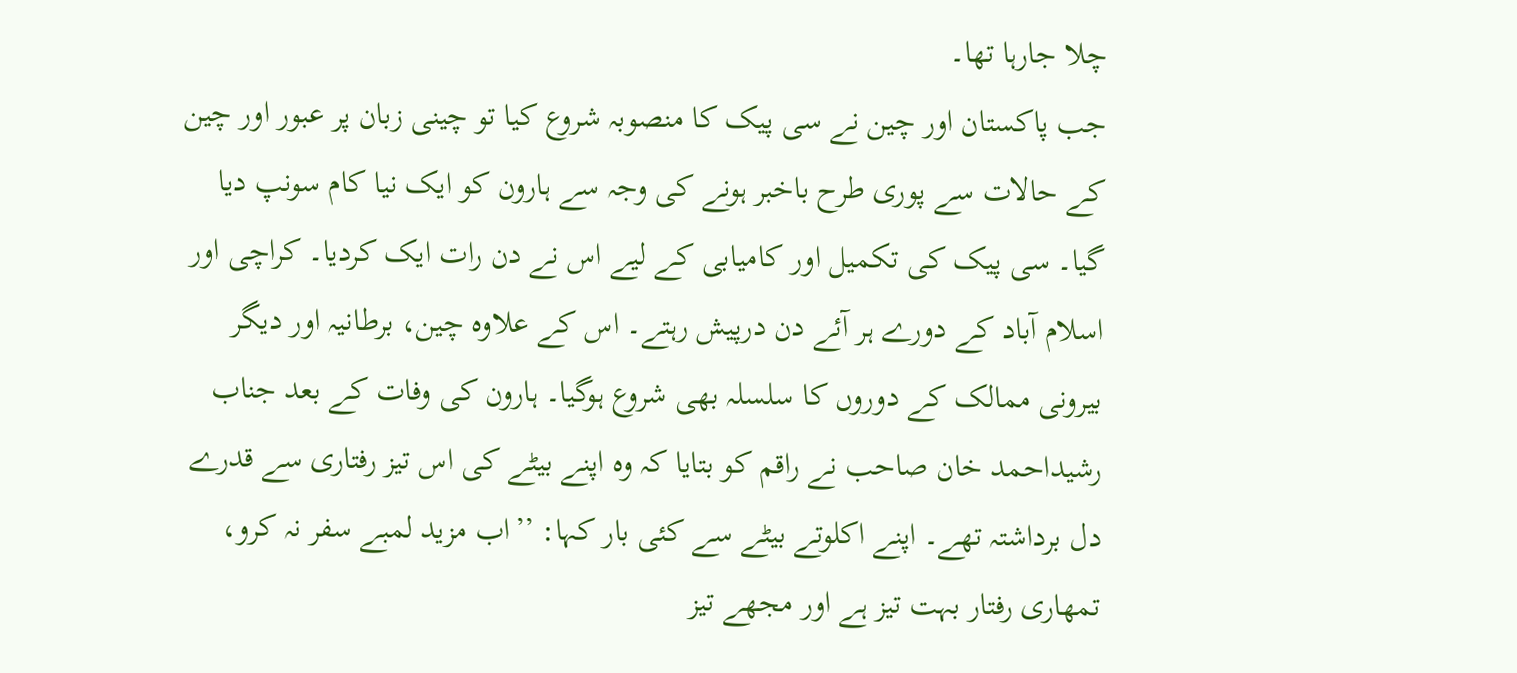چلا جارہا تھا۔
جب پاکستان اور چین نے سی پیک کا منصوبہ شروع کیا تو چینی زبان پر عبور اور چین کے حالات سے پوری طرح باخبر ہونے کی وجہ سے ہارون کو ایک نیا کام سونپ دیا گیا۔ سی پیک کی تکمیل اور کامیابی کے لیے اس نے دن رات ایک کردیا۔ کراچی اور اسلام آباد کے دورے ہر آئے دن درپیش رہتے۔ اس کے علاوہ چین، برطانیہ اور دیگر بیرونی ممالک کے دوروں کا سلسلہ بھی شروع ہوگیا۔ ہارون کی وفات کے بعد جناب رشیداحمد خان صاحب نے راقم کو بتایا کہ وہ اپنے بیٹے کی اس تیز رفتاری سے قدرے دل برداشتہ تھے۔ اپنے اکلوتے بیٹے سے کئی بار کہا: ’’اب مزید لمبے سفر نہ کرو، تمھاری رفتار بہت تیز ہے اور مجھے تیز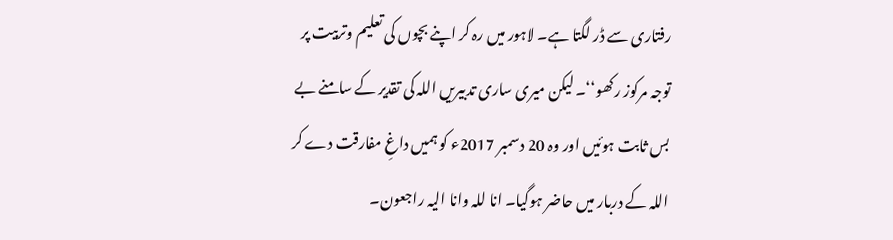رفتاری سے ڈر لگتا ہے۔ لاہور میں رہ کر اپنے بچوں کی تعلیم وتربیت پر توجہ مرکوز رکھو‘‘۔ لیکن میری ساری تدبیریں اللہ کی تقدیر کے سامنے بے بس ثابت ہوئیں اور وہ 20 دسمبر 2017ء کو ہمیں داغِ مفارقت دے کر اللہ کے دربار میں حاضر ہوگیا۔ انا للہ وانا الیہ راجعون۔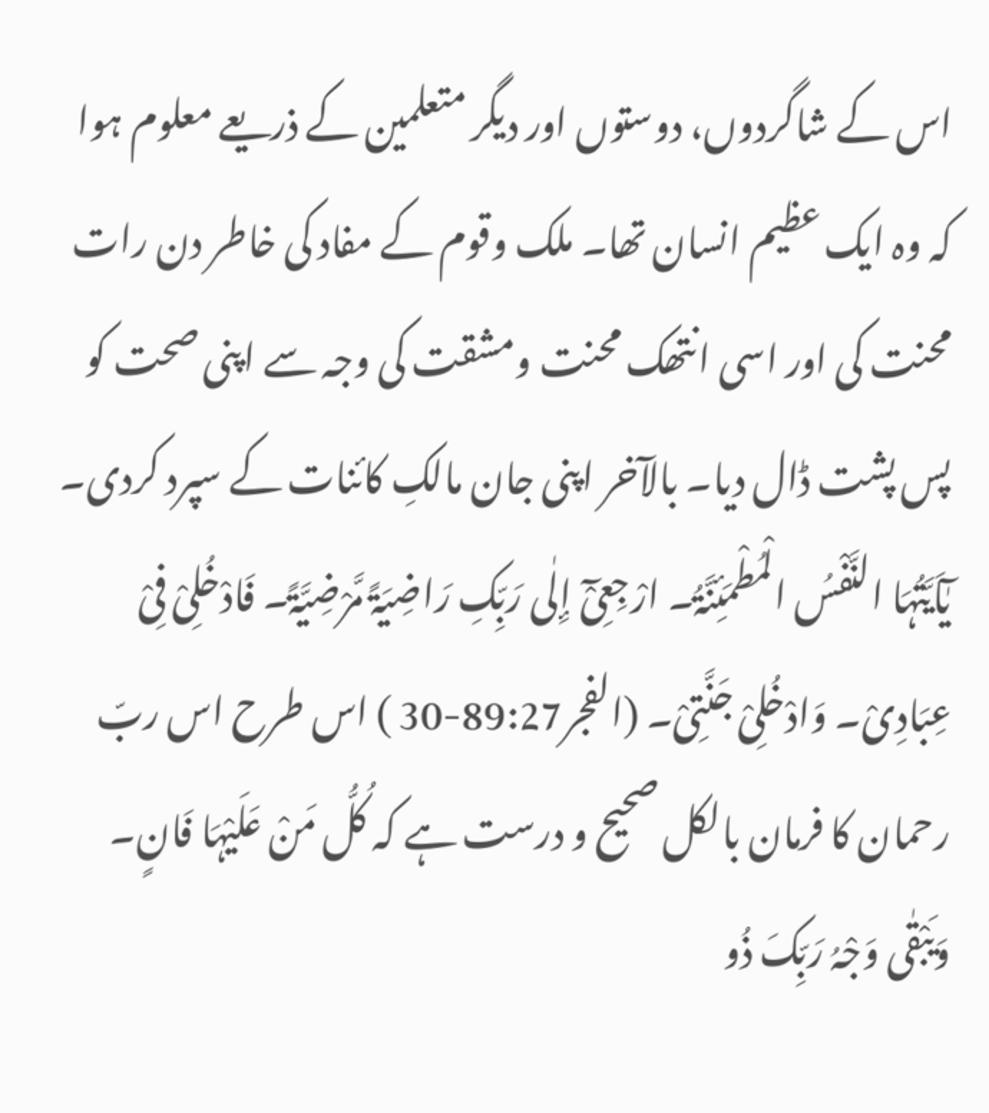اس کے شاگردوں، دوستوں اور دیگر متعلمین کے ذریعے معلوم ہوا کہ وہ ایک عظیم انسان تھا۔ ملک وقوم کے مفاد کی خاطر دن رات محنت کی اور اسی انتھک محنت ومشقت کی وجہ سے اپنی صحت کو پس پشت ڈال دیا۔ بالآخر اپنی جان مالکِ کائنات کے سپرد کردی۔ یٰٓاَیَّتُہَا النَّفْسُ الْمُطْمَئِنَّۃُ۔ ارْجِعِیْٓ إِلٰی رَبِّکِ رَاضِیَۃً مَّرْضِیَّۃً۔ فَادْخُلِیْ فِیْ عِبَادِیْ۔ وَادْخُلِیْ جَنَّتِیْ۔ (الفجر89:27-30 ) اس طرح اس ربّ رحمان کا فرمان بالکل صحیح و درست ہے کہ کُلُّ مَنْ عَلَیْہَا فَانٍ۔ وَیَبْقٰی وَجْہُ رَبِّکَ ذُو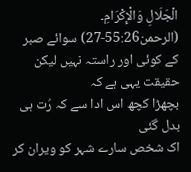الْجَلَالِ وَالْإِکْرَامِ۔ (الرحمن55:26-27) سوائے صبر کے کوئی اور راستہ نہیں لیکن حقیقت یہی ہے کہ
بچھڑا کچھ اس ادا سے کہ رُت ہی بدل گئی
اک شخص سارے شہر کو ویران کر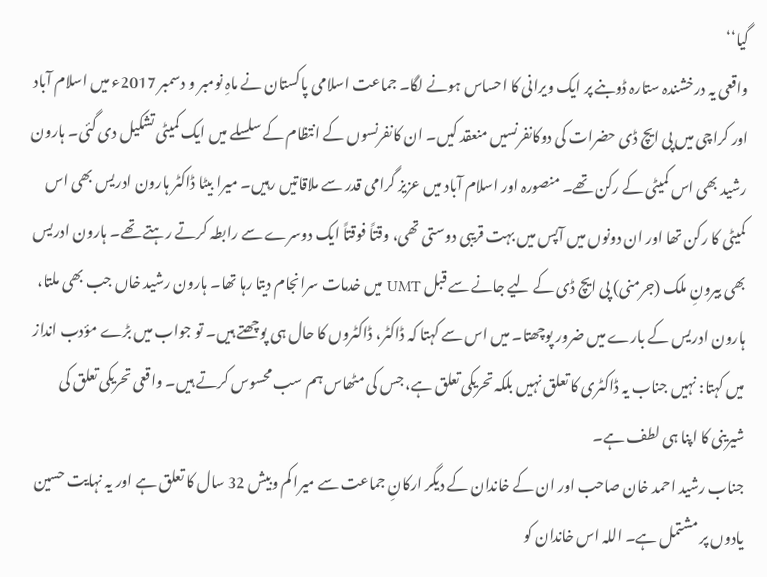گیا‘‘
واقعی یہ درخشندہ ستارہ ڈوبنے پر ایک ویرانی کا احساس ہونے لگا۔ جماعت اسلامی پاکستان نے ماہِ نومبر و دسمبر 2017ء میں اسلام آباد اور کراچی میں پی ایچ ڈی حضرات کی دوکانفرنسیں منعقد کیں۔ ان کانفرنسوں کے انتظام کے سلسلے میں ایک کمیٹی تشکیل دی گئی۔ ہارون رشید بھی اس کمیٹی کے رکن تھے۔ منصورہ اور اسلام آباد میں عزیز گرامی قدر سے ملاقاتیں رہیں۔ میرا بیٹا ڈاکٹر ہارون ادریس بھی اس کمیٹی کا رکن تھا اور ان دونوں میں آپس میں بہت قریبی دوستی تھی، وقتاً فوقتاً ایک دوسرے سے رابطہ کرتے رہتے تھے۔ ہارون ادریس بھی بیرونِ ملک (جرمنی) پی ایچ ڈی کے لیے جانے سے قبل UMT میں خدمات سرانجام دیتا رہا تھا۔ ہارون رشید خاں جب بھی ملتا، ہارون ادریس کے بارے میں ضرور پوچھتا۔ میں اس سے کہتا کہ ڈاکٹر، ڈاکٹروں کا حال ہی پوچھتے ہیں۔ تو جواب میں بڑے مؤدب انداز میں کہتا: نہیں جناب یہ ڈاکٹری کا تعلق نہیں بلکہ تحریکی تعلق ہے، جس کی مٹھاس ہم سب محسوس کرتے ہیں۔ واقعی تحریکی تعلق کی شیرینی کا اپنا ہی لطف ہے۔
جناب رشید احمد خان صاحب اور ان کے خاندان کے دیگر ارکانِ جماعت سے میرا کم وبیش 32 سال کا تعلق ہے اور یہ نہایت حسین یادوں پر مشتمل ہے۔ اللہ اس خاندان کو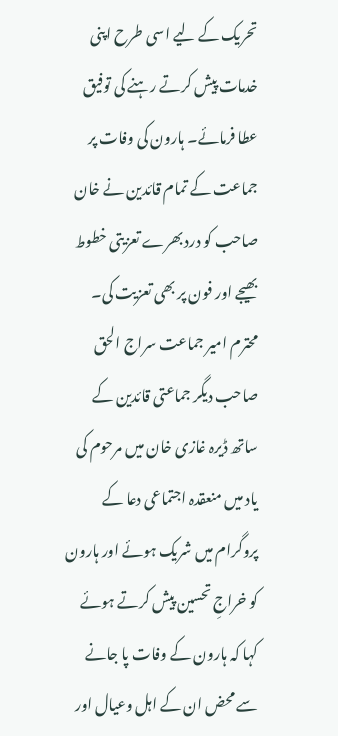تحریک کے لیے اسی طرح اپنی خدمات پیش کرتے رہنے کی توفیق عطا فرمائے۔ ہارون کی وفات پر جماعت کے تمام قائدین نے خان صاحب کو درد بھرے تعزیتی خطوط بھیجے اور فون پر بھی تعزیت کی۔ محترم امیر جماعت سراج الحق صاحب دیگر جماعتی قائدین کے ساتھ ڈیرہ غازی خان میں مرحوم کی یاد میں منعقدہ اجتماعی دعا کے پروگرام میں شریک ہوئے اور ہارون کو خراجِ تحسین پیش کرتے ہوئے کہا کہ ہارون کے وفات پا جانے سے محض ان کے اہل وعیال اور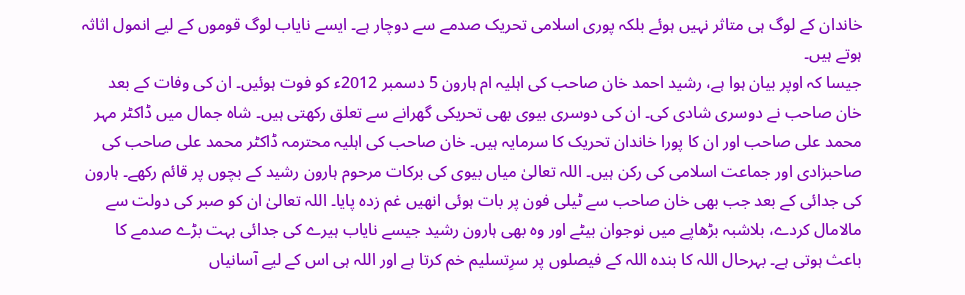خاندان کے لوگ ہی متاثر نہیں ہوئے بلکہ پوری اسلامی تحریک صدمے سے دوچار ہے۔ ایسے نایاب لوگ قوموں کے لیے انمول اثاثہ ہوتے ہیں۔
جیسا کہ اوپر بیان ہوا ہے، رشید احمد خان صاحب کی اہلیہ ام ہارون 5 دسمبر 2012ء کو فوت ہوئیں۔ ان کی وفات کے بعد خان صاحب نے دوسری شادی کی۔ ان کی دوسری بیوی بھی تحریکی گھرانے سے تعلق رکھتی ہیں۔ شاہ جمال میں ڈاکٹر مہر محمد علی صاحب اور ان کا پورا خاندان تحریک کا سرمایہ ہیں۔ خان صاحب کی اہلیہ محترمہ ڈاکٹر محمد علی صاحب کی صاحبزادی اور جماعت اسلامی کی رکن ہیں۔ اللہ تعالیٰ میاں بیوی کی برکات مرحوم ہارون رشید کے بچوں پر قائم رکھے۔ ہارون کی جدائی کے بعد جب بھی خان صاحب سے ٹیلی فون پر بات ہوئی انھیں غم زدہ پایا۔ اللہ تعالیٰ ان کو صبر کی دولت سے مالامال کردے، بلاشبہ بڑھاپے میں نوجوان بیٹے اور وہ بھی ہارون رشید جیسے نایاب ہیرے کی جدائی بہت بڑے صدمے کا باعث ہوتی ہے۔ بہرحال اللہ کا بندہ اللہ کے فیصلوں پر سرِتسلیم خم کرتا ہے اور اللہ ہی اس کے لیے آسانیاں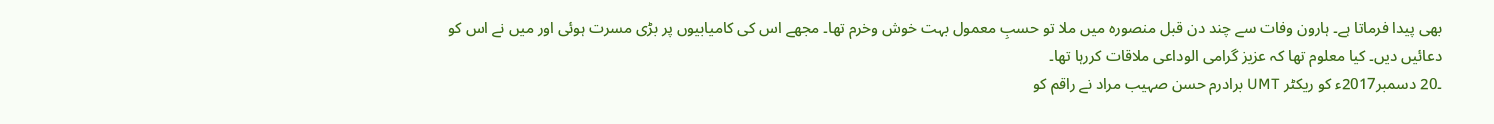بھی پیدا فرماتا ہے۔ ہارون وفات سے چند دن قبل منصورہ میں ملا تو حسبِ معمول بہت خوش وخرم تھا۔ مجھے اس کی کامیابیوں پر بڑی مسرت ہوئی اور میں نے اس کو دعائیں دیں۔ کیا معلوم تھا کہ عزیز گرامی الوداعی ملاقات کررہا تھا۔
۔20 دسمبر2017ء کو ریکٹر UMT برادرم حسن صہیب مراد نے راقم کو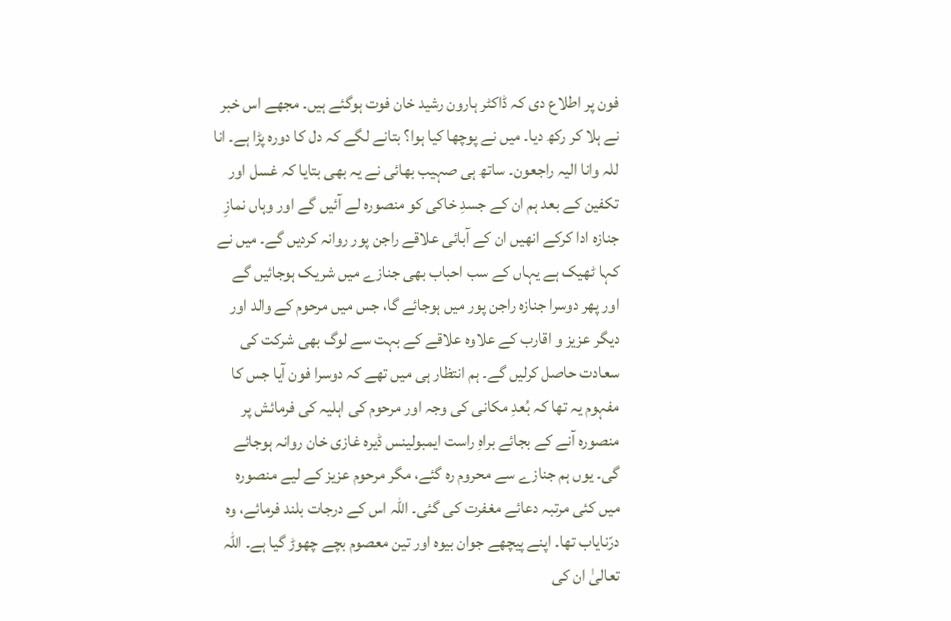فون پر اطلاع دی کہ ڈاکٹر ہارون رشید خان فوت ہوگئے ہیں۔ مجھے اس خبر نے ہلا کر رکھ دیا۔ میں نے پوچھا کیا ہوا؟ بتانے لگے کہ دل کا دورہ پڑا ہے۔ انا للہ وانا الیہ راجعون۔ ساتھ ہی صہیب بھائی نے یہ بھی بتایا کہ غسل اور تکفین کے بعد ہم ان کے جسدِ خاکی کو منصورہ لے آئیں گے اور وہاں نمازِ جنازہ ادا کرکے انھیں ان کے آبائی علاقے راجن پور روانہ کردیں گے۔ میں نے کہا ٹھیک ہے یہاں کے سب احباب بھی جنازے میں شریک ہوجائیں گے اور پھر دوسرا جنازہ راجن پور میں ہوجائے گا، جس میں مرحوم کے والد اور دیگر عزیز و اقارب کے علاوہ علاقے کے بہت سے لوگ بھی شرکت کی سعادت حاصل کرلیں گے۔ ہم انتظار ہی میں تھے کہ دوسرا فون آیا جس کا مفہوم یہ تھا کہ بُعدِ مکانی کی وجہ اور مرحوم کی اہلیہ کی فرمائش پر منصورہ آنے کے بجائے براہِ راست ایمبولینس ڈیرہ غازی خان روانہ ہوجائے گی۔ یوں ہم جنازے سے محروم رہ گئے، مگر مرحوم عزیز کے لیے منصورہ میں کئی مرتبہ دعائے مغفرت کی گئی۔ اللہ اس کے درجات بلند فرمائے، وہ درّنایاب تھا۔ اپنے پیچھے جوان بیوہ اور تین معصوم بچے چھوڑ گیا ہے۔ اللہ تعالیٰ ان کی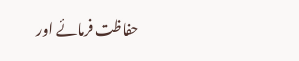حفاظت فرمائے اور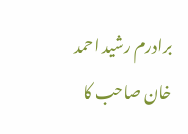برادرم رشید احمد خان صاحب کا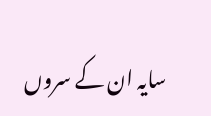سایہ ان کے سروں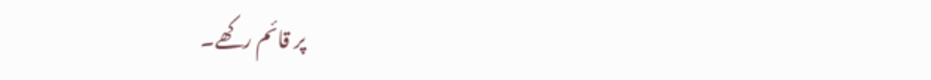پر قائم رکھے۔